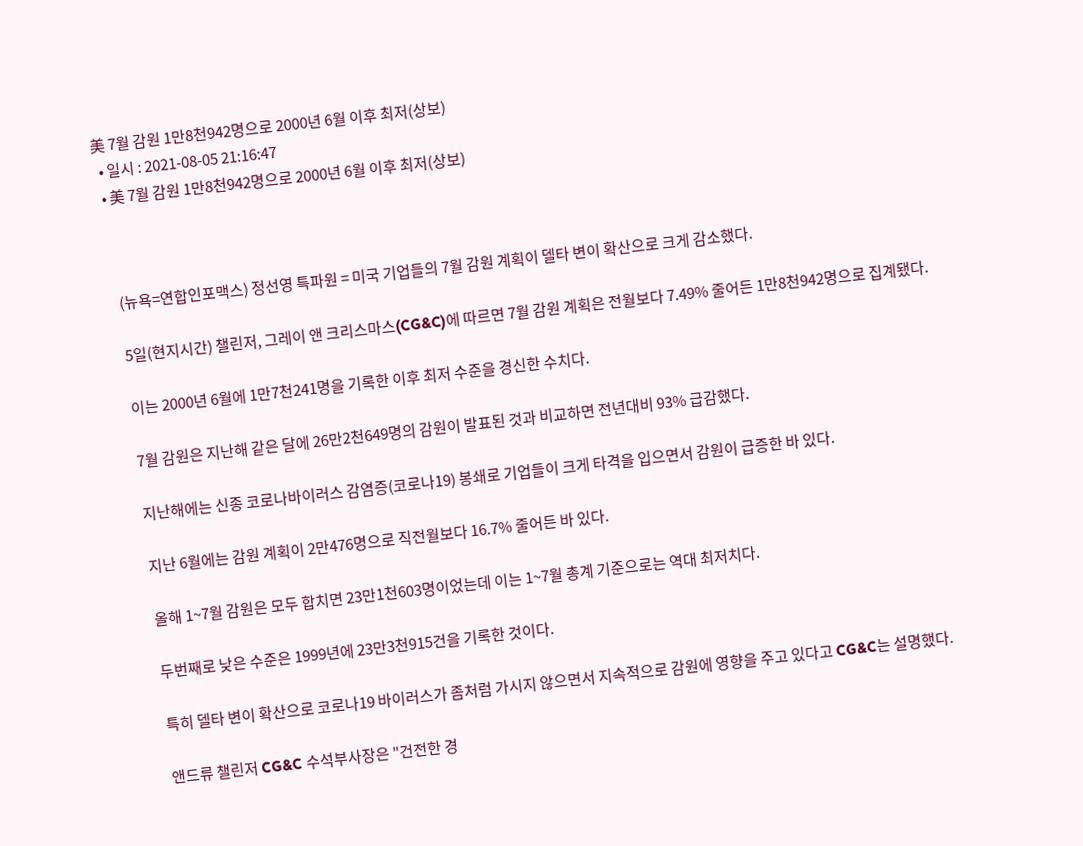美 7월 감원 1만8천942명으로 2000년 6월 이후 최저(상보)
  • 일시 : 2021-08-05 21:16:47
  • 美 7월 감원 1만8천942명으로 2000년 6월 이후 최저(상보)



    (뉴욕=연합인포맥스) 정선영 특파원 = 미국 기업들의 7월 감원 계획이 델타 변이 확산으로 크게 감소했다.

    5일(현지시간) 챌린저, 그레이 앤 크리스마스(CG&C)에 따르면 7월 감원 계획은 전월보다 7.49% 줄어든 1만8천942명으로 집계됐다.

    이는 2000년 6월에 1만7천241명을 기록한 이후 최저 수준을 경신한 수치다.

    7월 감원은 지난해 같은 달에 26만2천649명의 감원이 발표된 것과 비교하면 전년대비 93% 급감했다.

    지난해에는 신종 코로나바이러스 감염증(코로나19) 봉쇄로 기업들이 크게 타격을 입으면서 감원이 급증한 바 있다.

    지난 6월에는 감원 계획이 2만476명으로 직전월보다 16.7% 줄어든 바 있다.

    올해 1~7월 감원은 모두 합치면 23만1천603명이었는데 이는 1~7월 총계 기준으로는 역대 최저치다.

    두번째로 낮은 수준은 1999년에 23만3천915건을 기록한 것이다.

    특히 델타 변이 확산으로 코로나19 바이러스가 좀처럼 가시지 않으면서 지속적으로 감원에 영향을 주고 있다고 CG&C는 설명했다.

    앤드류 챌린저 CG&C 수석부사장은 "건전한 경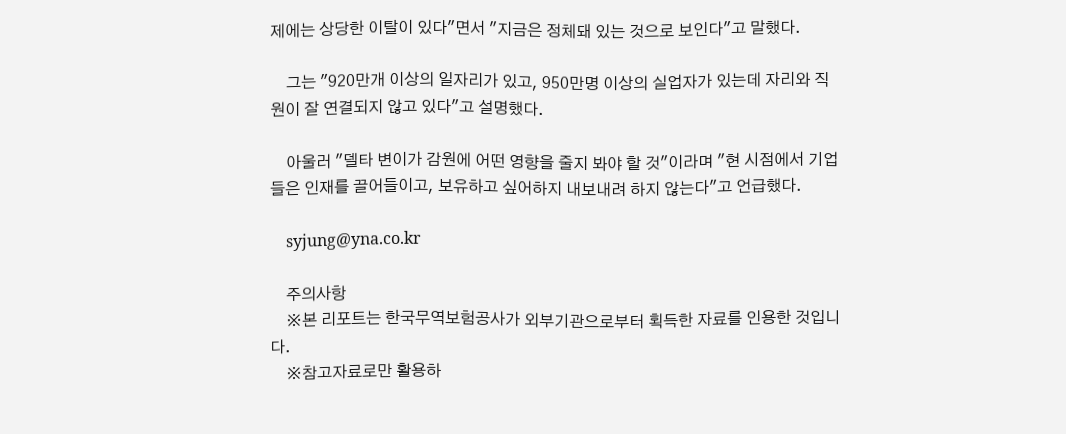제에는 상당한 이탈이 있다"면서 "지금은 정체돼 있는 것으로 보인다"고 말했다.

    그는 "920만개 이상의 일자리가 있고, 950만명 이상의 실업자가 있는데 자리와 직원이 잘 연결되지 않고 있다"고 설명했다.

    아울러 "델타 변이가 감원에 어떤 영향을 줄지 봐야 할 것"이라며 "현 시점에서 기업들은 인재를 끌어들이고, 보유하고 싶어하지 내보내려 하지 않는다"고 언급했다.

    syjung@yna.co.kr

    주의사항
    ※본 리포트는 한국무역보험공사가 외부기관으로부터 획득한 자료를 인용한 것입니다.
    ※참고자료로만 활용하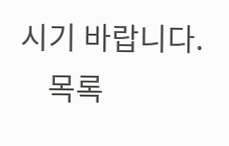시기 바랍니다.
    목록